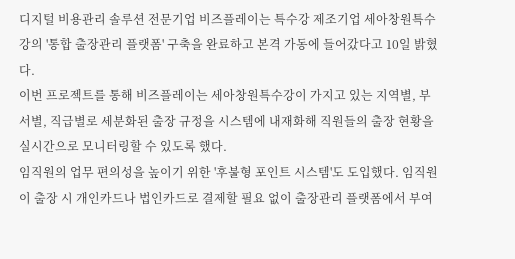디지털 비용관리 솔루션 전문기업 비즈플레이는 특수강 제조기업 세아창원특수강의 '통합 출장관리 플랫폼' 구축을 완료하고 본격 가동에 들어갔다고 10일 밝혔다.
이번 프로젝트를 통해 비즈플레이는 세아창원특수강이 가지고 있는 지역별, 부서별, 직급별로 세분화된 출장 규정을 시스템에 내재화해 직원들의 출장 현황을 실시간으로 모니터링할 수 있도록 했다.
임직원의 업무 편의성을 높이기 위한 '후불형 포인트 시스템'도 도입했다. 임직원이 출장 시 개인카드나 법인카드로 결제할 필요 없이 출장관리 플랫폼에서 부여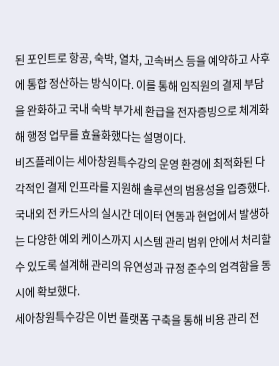된 포인트로 항공, 숙박, 열차, 고속버스 등을 예약하고 사후에 통합 정산하는 방식이다. 이를 통해 임직원의 결제 부담을 완화하고 국내 숙박 부가세 환급을 전자증빙으로 체계화해 행정 업무를 효율화했다는 설명이다.
비즈플레이는 세아창원특수강의 운영 환경에 최적화된 다각적인 결제 인프라를 지원해 솔루션의 범용성을 입증했다. 국내외 전 카드사의 실시간 데이터 연동과 현업에서 발생하는 다양한 예외 케이스까지 시스템 관리 범위 안에서 처리할 수 있도록 설계해 관리의 유연성과 규정 준수의 엄격함을 동시에 확보했다.
세아창원특수강은 이번 플랫폼 구축을 통해 비용 관리 전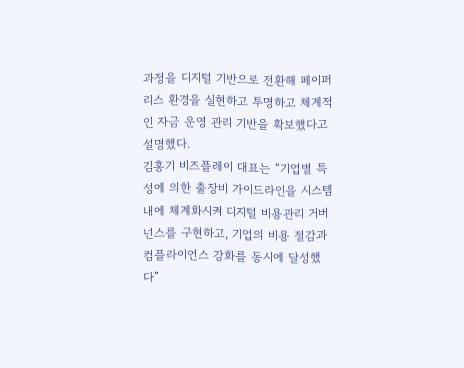과정을 디지털 기반으로 전환해 페이퍼리스 환경을 실현하고 투명하고 체계적인 자금 운영 관리 기반을 확보했다고 설명했다.
김홍기 비즈플레이 대표는 “기업별 특성에 의한 출장비 가이드라인을 시스템 내에 체계화시켜 디지털 비용관리 거버넌스를 구현하고, 기업의 비용 절감과 컴플라이언스 강화를 동시에 달성했다”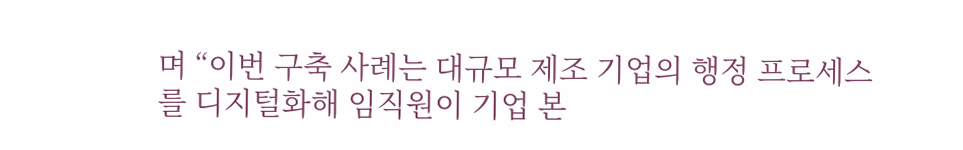며 “이번 구축 사례는 대규모 제조 기업의 행정 프로세스를 디지털화해 임직원이 기업 본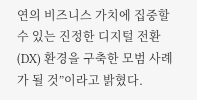연의 비즈니스 가치에 집중할 수 있는 진정한 디지털 전환(DX) 환경을 구축한 모범 사례가 될 것”이라고 밝혔다.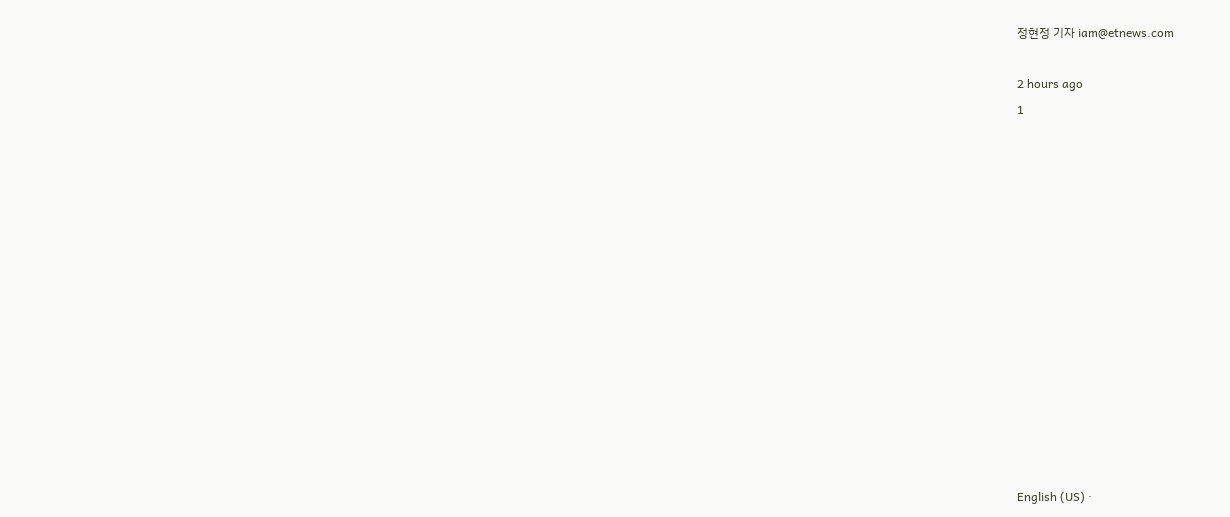정현정 기자 iam@etnews.com

2 hours ago
1














English (US) ·